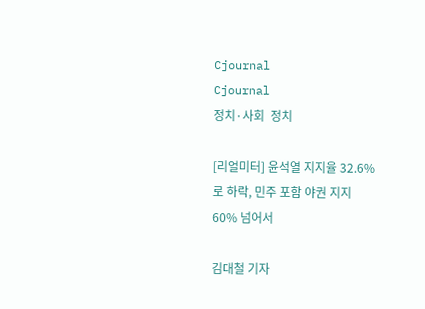Cjournal
Cjournal
정치·사회  정치

[리얼미터] 윤석열 지지율 32.6%로 하락, 민주 포함 야권 지지 60% 넘어서

김대철 기자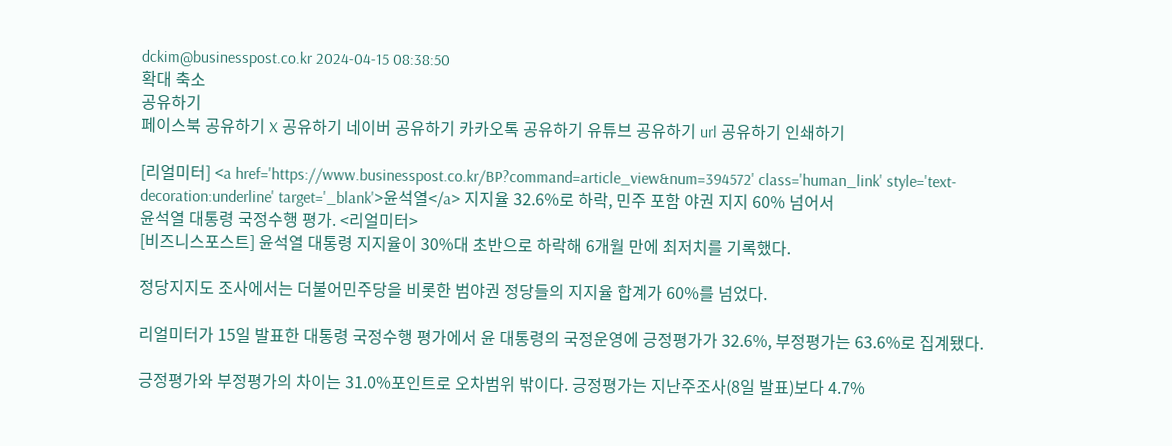dckim@businesspost.co.kr 2024-04-15 08:38:50
확대 축소
공유하기
페이스북 공유하기 X 공유하기 네이버 공유하기 카카오톡 공유하기 유튜브 공유하기 url 공유하기 인쇄하기

[리얼미터] <a href='https://www.businesspost.co.kr/BP?command=article_view&num=394572' class='human_link' style='text-decoration:underline' target='_blank'>윤석열</a> 지지율 32.6%로 하락, 민주 포함 야권 지지 60% 넘어서
윤석열 대통령 국정수행 평가. <리얼미터>
[비즈니스포스트] 윤석열 대통령 지지율이 30%대 초반으로 하락해 6개월 만에 최저치를 기록했다.

정당지지도 조사에서는 더불어민주당을 비롯한 범야권 정당들의 지지율 합계가 60%를 넘었다.

리얼미터가 15일 발표한 대통령 국정수행 평가에서 윤 대통령의 국정운영에 긍정평가가 32.6%, 부정평가는 63.6%로 집계됐다.

긍정평가와 부정평가의 차이는 31.0%포인트로 오차범위 밖이다. 긍정평가는 지난주조사(8일 발표)보다 4.7%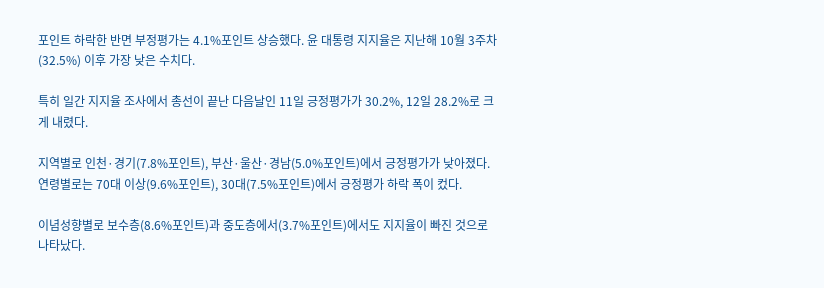포인트 하락한 반면 부정평가는 4.1%포인트 상승했다. 윤 대통령 지지율은 지난해 10월 3주차(32.5%) 이후 가장 낮은 수치다.

특히 일간 지지율 조사에서 총선이 끝난 다음날인 11일 긍정평가가 30.2%, 12일 28.2%로 크게 내렸다.

지역별로 인천·경기(7.8%포인트), 부산·울산·경남(5.0%포인트)에서 긍정평가가 낮아졌다. 연령별로는 70대 이상(9.6%포인트), 30대(7.5%포인트)에서 긍정평가 하락 폭이 컸다.

이념성향별로 보수층(8.6%포인트)과 중도층에서(3.7%포인트)에서도 지지율이 빠진 것으로 나타났다.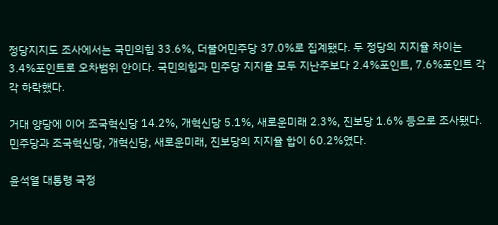정당지지도 조사에서는 국민의힘 33.6%, 더불어민주당 37.0%로 집계됐다. 두 정당의 지지율 차이는 3.4%포인트로 오차범위 안이다. 국민의힘과 민주당 지지율 모두 지난주보다 2.4%포인트, 7.6%포인트 각각 하락했다.

거대 양당에 이어 조국혁신당 14.2%, 개혁신당 5.1%, 새로운미래 2.3%, 진보당 1.6% 등으로 조사됐다. 민주당과 조국혁신당, 개혁신당, 새로운미래, 진보당의 지지율 합이 60.2%였다.

윤석열 대통령 국정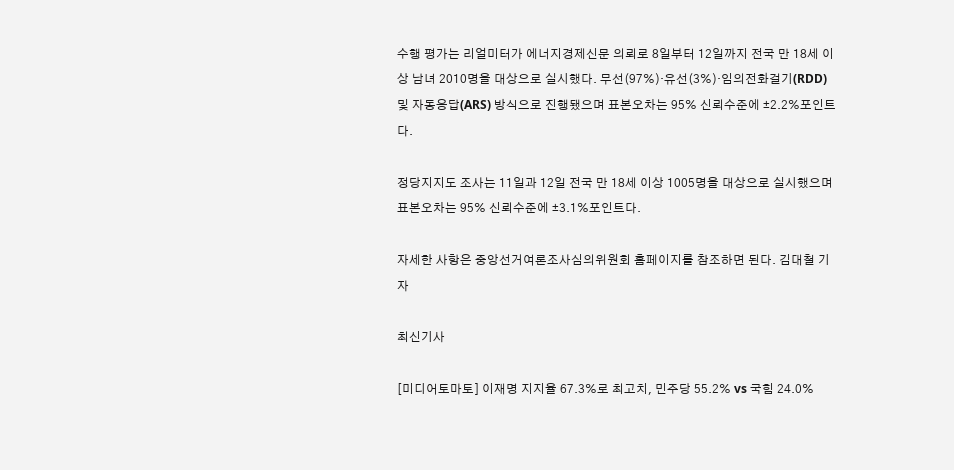수행 평가는 리얼미터가 에너지경제신문 의뢰로 8일부터 12일까지 전국 만 18세 이상 남녀 2010명을 대상으로 실시했다. 무선(97%)·유선(3%)·임의전화걸기(RDD) 및 자동응답(ARS) 방식으로 진행됐으며 표본오차는 95% 신뢰수준에 ±2.2%포인트다.

정당지지도 조사는 11일과 12일 전국 만 18세 이상 1005명을 대상으로 실시했으며 표본오차는 95% 신뢰수준에 ±3.1%포인트다.

자세한 사항은 중앙선거여론조사심의위원회 홈페이지를 참조하면 된다. 김대철 기자

최신기사

[미디어토마토] 이재명 지지율 67.3%로 최고치, 민주당 55.2% vs 국힘 24.0%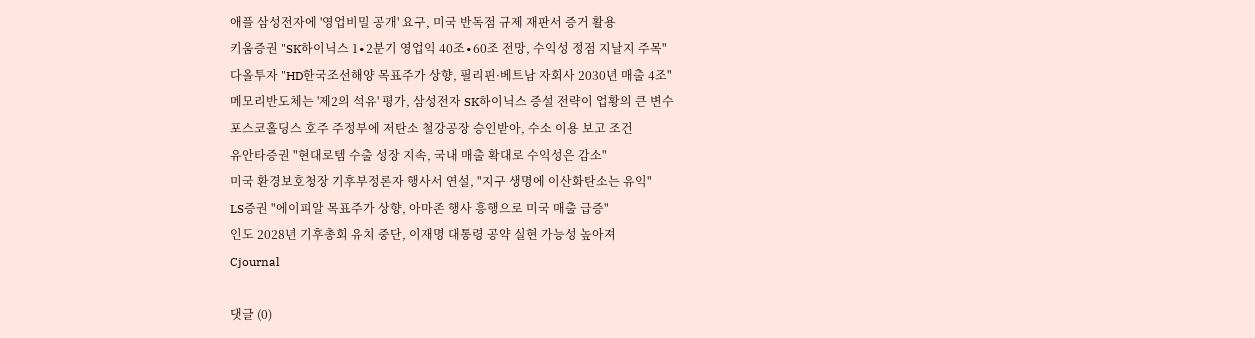애플 삼성전자에 '영업비밀 공개' 요구, 미국 반독점 규제 재판서 증거 활용
키움증권 "SK하이닉스 1∙2분기 영업익 40조∙60조 전망, 수익성 정점 지날지 주목"
다올투자 "HD한국조선해양 목표주가 상향, 필리핀·베트남 자회사 2030년 매출 4조"
메모리반도체는 '제2의 석유' 평가, 삼성전자 SK하이닉스 증설 전략이 업황의 큰 변수
포스코홀딩스 호주 주정부에 저탄소 철강공장 승인받아, 수소 이용 보고 조건
유안타증권 "현대로템 수출 성장 지속, 국내 매출 확대로 수익성은 감소"
미국 환경보호청장 기후부정론자 행사서 연설, "지구 생명에 이산화탄소는 유익"
LS증권 "에이피알 목표주가 상향, 아마존 행사 흥행으로 미국 매출 급증"
인도 2028년 기후총회 유치 중단, 이재명 대통령 공약 실현 가능성 높아져
Cjournal

댓글 (0)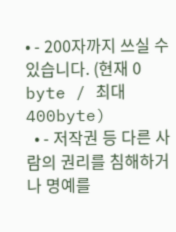• - 200자까지 쓰실 수 있습니다. (현재 0 byte / 최대 400byte)
  • - 저작권 등 다른 사람의 권리를 침해하거나 명예를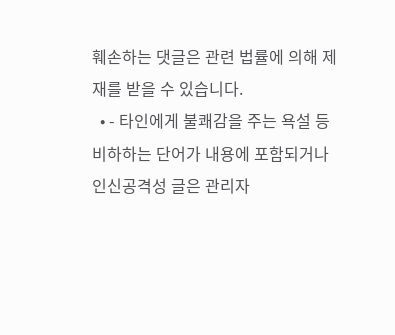훼손하는 댓글은 관련 법률에 의해 제재를 받을 수 있습니다.
  • - 타인에게 불쾌감을 주는 욕설 등 비하하는 단어가 내용에 포함되거나 인신공격성 글은 관리자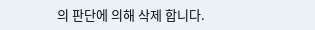의 판단에 의해 삭제 합니다.